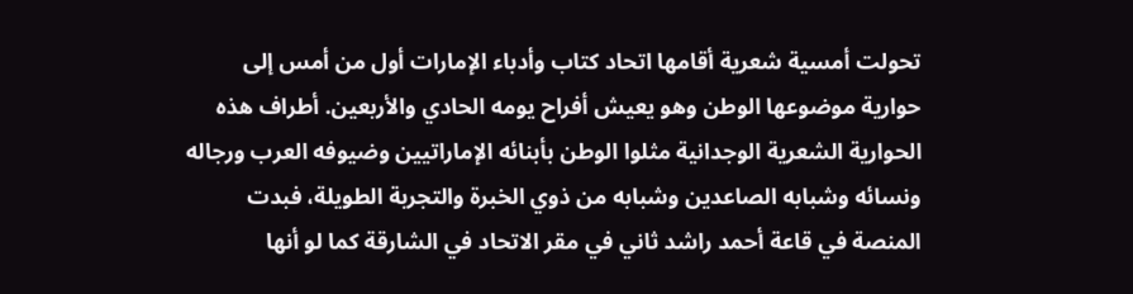تحولت أمسية شعرية أقامها اتحاد كتاب وأدباء الإمارات أول من أمس إلى حوارية موضوعها الوطن وهو يعيش أفراح يومه الحادي والأربعين. أطراف هذه الحوارية الشعرية الوجدانية مثلوا الوطن بأبنائه الإماراتيين وضيوفه العرب ورجاله ونسائه وشبابه الصاعدين وشبابه من ذوي الخبرة والتجربة الطويلة، فبدت المنصة في قاعة أحمد راشد ثاني في مقر الاتحاد في الشارقة كما لو أنها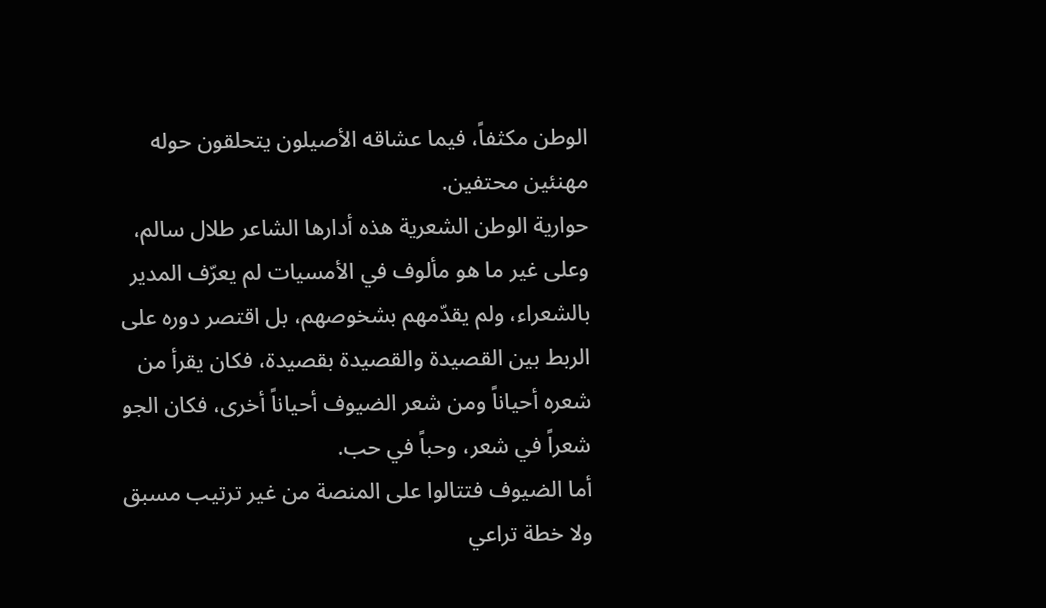الوطن مكثفاً، فيما عشاقه الأصيلون يتحلقون حوله مهنئين محتفين.
حوارية الوطن الشعرية هذه أدارها الشاعر طلال سالم، وعلى غير ما هو مألوف في الأمسيات لم يعرّف المدير بالشعراء، ولم يقدّمهم بشخوصهم، بل اقتصر دوره على الربط بين القصيدة والقصيدة بقصيدة، فكان يقرأ من شعره أحياناً ومن شعر الضيوف أحياناً أخرى، فكان الجو شعراً في شعر، وحباً في حب.
أما الضيوف فتتالوا على المنصة من غير ترتيب مسبق ولا خطة تراعي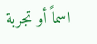اسماً أو تجربة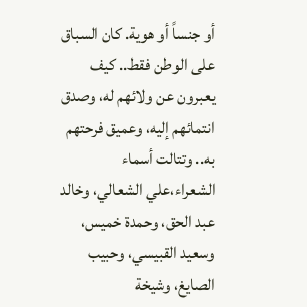أو جنساً أو هوية. كان السباق على الوطن فقط.. كيف يعبرون عن ولائهم له، وصدق انتمائهم إليه، وعميق فرحتهم به.. وتتالت أسماء الشعراء،علي الشعالي، وخالد عبد الحق، وحمدة خميس، وسعيد القبيسي، وحبيب الصايغ، وشيخة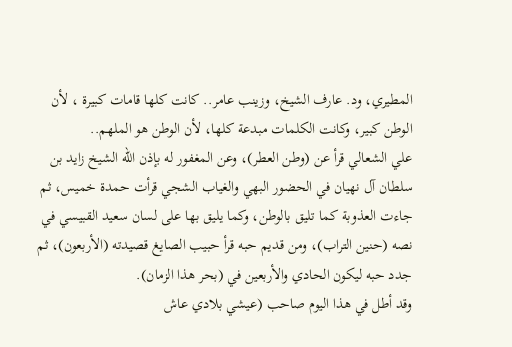المطيري، ود. عارف الشيخ، وزينب عامر.. كانت كلها قامات كبيرة ، لأن الوطن كبير، وكانت الكلمات مبدعة كلها، لأن الوطن هو الملهم..
علي الشعالي قرأ عن (وطن العطر)، وعن المغفور له بإذن الله الشيخ زايد بن سلطان آل نهيان في الحضور البهي والغياب الشجي قرأت حمدة خميس، ثم جاءت العذوبة كما تليق بالوطن، وكما يليق بها على لسان سعيد القبيسي في نصه (حنين التراب)، ومن قديم حبه قرأ حبيب الصايغ قصيدته (الأربعون)، ثم جدد حبه ليكون الحادي والأربعين في (بحر هذا الزمان).
وقد أطل في هذا اليوم صاحب (عيشي بلادي عاش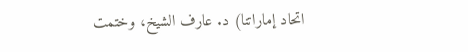اتحاد إماراتنا) د. عارف الشيخ، وختمت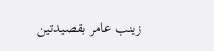زينب عامر بقصيدتين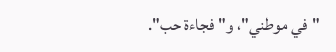"في موطني"، و"فجاءة حب".